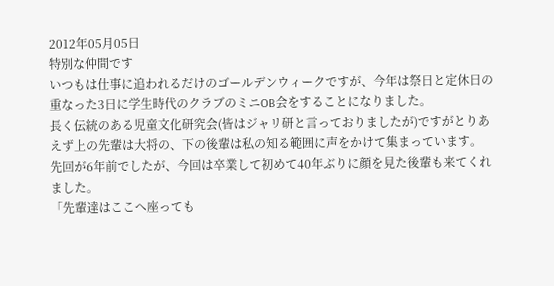2012年05月05日
特別な仲間です
いつもは仕事に追われるだけのゴールデンウィークですが、今年は祭日と定休日の重なった3日に学生時代のクラブのミニOB会をすることになりました。
長く伝統のある児童文化研究会(皆はジャリ研と言っておりましたが)ですがとりあえず上の先輩は大将の、下の後輩は私の知る範囲に声をかけて集まっています。
先回が6年前でしたが、今回は卒業して初めて40年ぶりに顔を見た後輩も来てくれました。
「先輩達はここへ座っても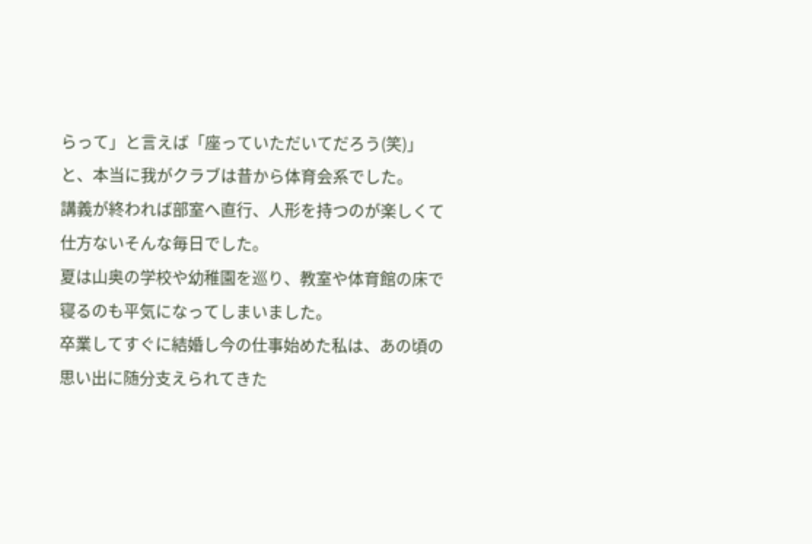らって」と言えば「座っていただいてだろう(笑)」と、本当に我がクラブは昔から体育会系でした。
講義が終われば部室へ直行、人形を持つのが楽しくて仕方ないそんな毎日でした。
夏は山奥の学校や幼稚園を巡り、教室や体育館の床で寝るのも平気になってしまいました。
卒業してすぐに結婚し今の仕事始めた私は、あの頃の思い出に随分支えられてきた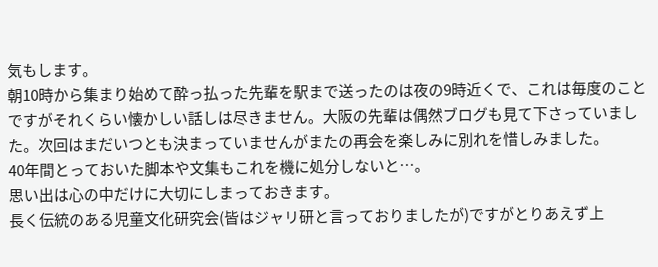気もします。
朝10時から集まり始めて酔っ払った先輩を駅まで送ったのは夜の9時近くで、これは毎度のことですがそれくらい懐かしい話しは尽きません。大阪の先輩は偶然ブログも見て下さっていました。次回はまだいつとも決まっていませんがまたの再会を楽しみに別れを惜しみました。
40年間とっておいた脚本や文集もこれを機に処分しないと…。
思い出は心の中だけに大切にしまっておきます。
長く伝統のある児童文化研究会(皆はジャリ研と言っておりましたが)ですがとりあえず上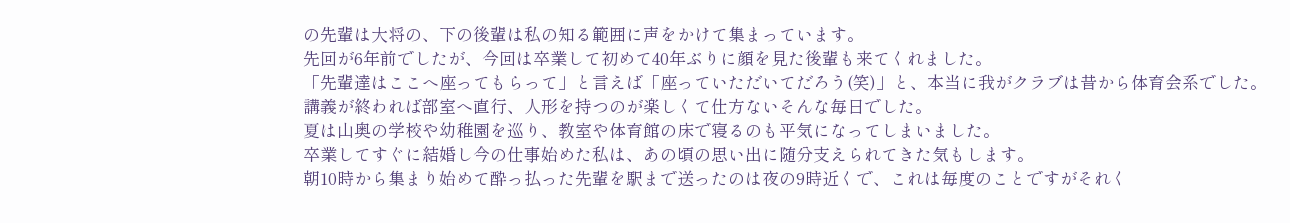の先輩は大将の、下の後輩は私の知る範囲に声をかけて集まっています。
先回が6年前でしたが、今回は卒業して初めて40年ぶりに顔を見た後輩も来てくれました。
「先輩達はここへ座ってもらって」と言えば「座っていただいてだろう(笑)」と、本当に我がクラブは昔から体育会系でした。
講義が終われば部室へ直行、人形を持つのが楽しくて仕方ないそんな毎日でした。
夏は山奥の学校や幼稚園を巡り、教室や体育館の床で寝るのも平気になってしまいました。
卒業してすぐに結婚し今の仕事始めた私は、あの頃の思い出に随分支えられてきた気もします。
朝10時から集まり始めて酔っ払った先輩を駅まで送ったのは夜の9時近くで、これは毎度のことですがそれく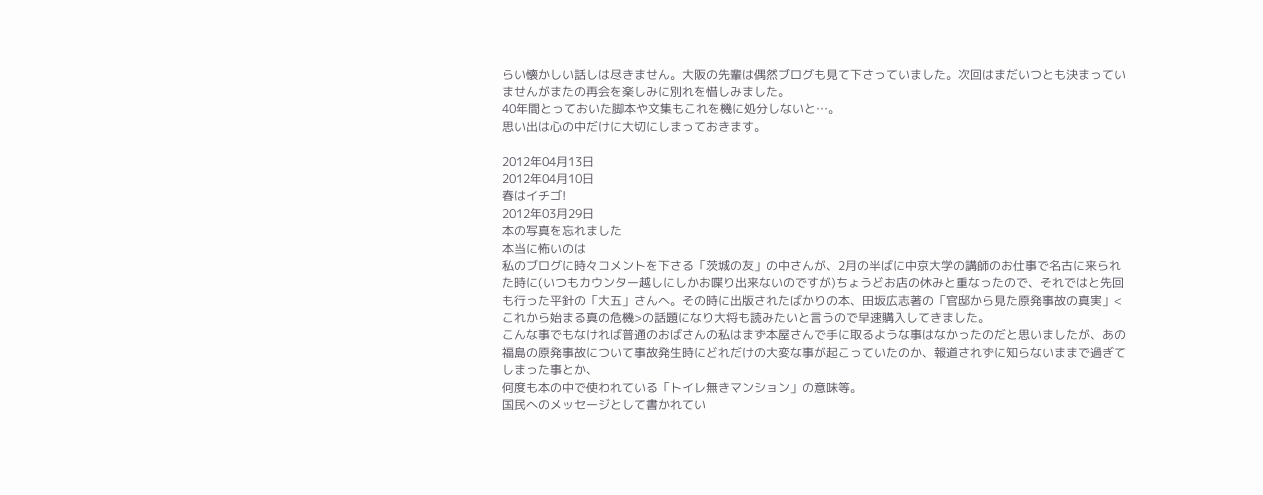らい懐かしい話しは尽きません。大阪の先輩は偶然ブログも見て下さっていました。次回はまだいつとも決まっていませんがまたの再会を楽しみに別れを惜しみました。
40年間とっておいた脚本や文集もこれを機に処分しないと…。
思い出は心の中だけに大切にしまっておきます。

2012年04月13日
2012年04月10日
春はイチゴ!
2012年03月29日
本の写真を忘れました
本当に怖いのは
私のブログに時々コメントを下さる「茨城の友」の中さんが、2月の半ばに中京大学の講師のお仕事で名古に来られた時に(いつもカウンター越しにしかお喋り出来ないのですが)ちょうどお店の休みと重なったので、それではと先回も行った平針の「大五」さんへ。その時に出版されたばかりの本、田坂広志著の「官邸から見た原発事故の真実」<これから始まる真の危機>の話題になり大将も読みたいと言うので早速購入してきました。
こんな事でもなければ普通のおばさんの私はまず本屋さんで手に取るような事はなかったのだと思いましたが、あの福島の原発事故について事故発生時にどれだけの大変な事が起こっていたのか、報道されずに知らないままで過ぎてしまった事とか、
何度も本の中で使われている「トイレ無きマンション」の意味等。
国民へのメッセージとして書かれてい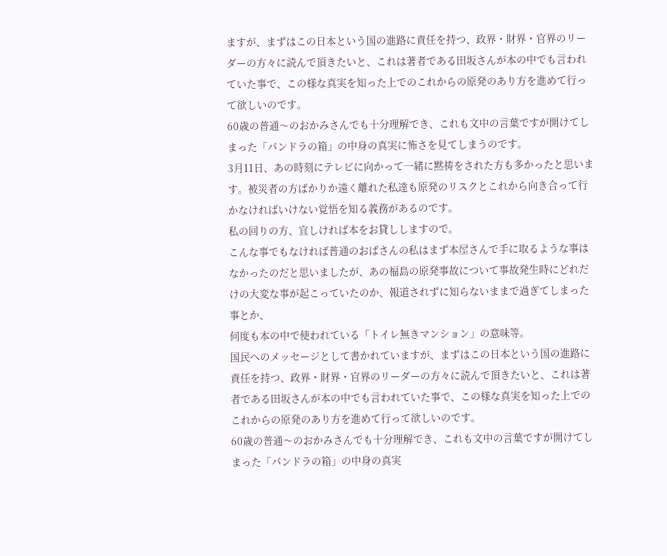ますが、まずはこの日本という国の進路に責任を持つ、政界・財界・官界のリーダーの方々に読んで頂きたいと、これは著者である田坂さんが本の中でも言われていた事で、この様な真実を知った上でのこれからの原発のあり方を進めて行って欲しいのです。
60歳の普通〜のおかみさんでも十分理解でき、これも文中の言葉ですが開けてしまった「パンドラの箱」の中身の真実に怖さを見てしまうのです。
3月11日、あの時刻にテレビに向かって一緒に黙祷をされた方も多かったと思います。被災者の方ばかりか遠く離れた私達も原発のリスクとこれから向き合って行かなければいけない覚悟を知る義務があるのです。
私の回りの方、宜しければ本をお貸ししますので。
こんな事でもなければ普通のおばさんの私はまず本屋さんで手に取るような事はなかったのだと思いましたが、あの福島の原発事故について事故発生時にどれだけの大変な事が起こっていたのか、報道されずに知らないままで過ぎてしまった事とか、
何度も本の中で使われている「トイレ無きマンション」の意味等。
国民へのメッセージとして書かれていますが、まずはこの日本という国の進路に責任を持つ、政界・財界・官界のリーダーの方々に読んで頂きたいと、これは著者である田坂さんが本の中でも言われていた事で、この様な真実を知った上でのこれからの原発のあり方を進めて行って欲しいのです。
60歳の普通〜のおかみさんでも十分理解でき、これも文中の言葉ですが開けてしまった「パンドラの箱」の中身の真実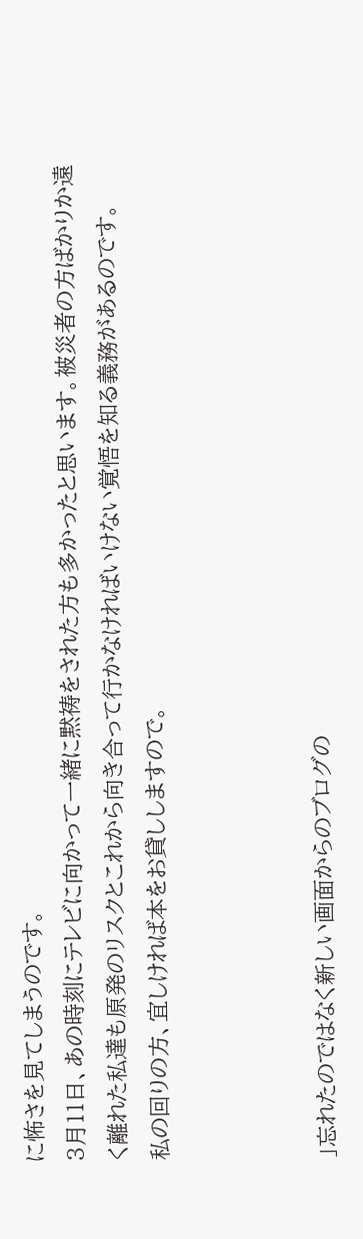に怖さを見てしまうのです。
3月11日、あの時刻にテレビに向かって一緒に黙祷をされた方も多かったと思います。被災者の方ばかりか遠く離れた私達も原発のリスクとこれから向き合って行かなければいけない覚悟を知る義務があるのです。
私の回りの方、宜しければ本をお貸ししますので。



」忘れたのではなく新しい画面からのブログの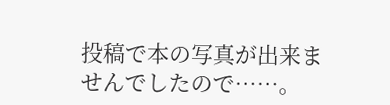投稿で本の写真が出来ませんでしたので……。